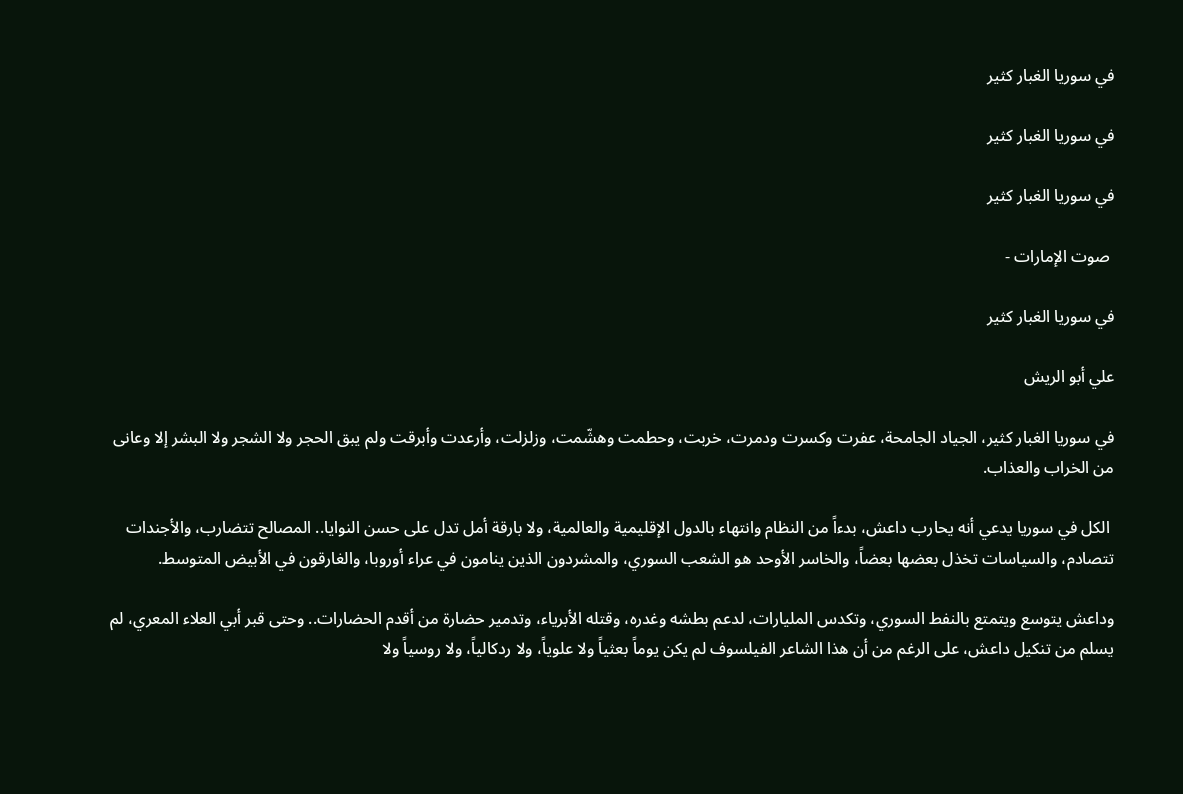في سوريا الغبار كثير

في سوريا الغبار كثير

في سوريا الغبار كثير

 صوت الإمارات -

في سوريا الغبار كثير

علي أبو الريش

في سوريا الغبار كثير، الجياد الجامحة، عفرت وكسرت ودمرت، خربت، وحطمت وهشّمت، وزلزلت، وأرعدت وأبرقت ولم يبق الحجر ولا الشجر ولا البشر إلا وعانى من الخراب والعذاب.

 الكل في سوريا يدعي أنه يحارب داعش، بدءاً من النظام وانتهاء بالدول الإقليمية والعالمية، ولا بارقة أمل تدل على حسن النوايا.. المصالح تتضارب، والأجندات تتصادم، والسياسات تخذل بعضها بعضاً، والخاسر الأوحد هو الشعب السوري، والمشردون الذين ينامون في عراء أوروبا، والغارقون في الأبيض المتوسط.

وداعش يتوسع ويتمتع بالنفط السوري، وتكدس المليارات، لدعم بطشه وغدره، وقتله الأبرياء، وتدمير حضارة من أقدم الحضارات.. وحتى قبر أبي العلاء المعري، لم يسلم من تنكيل داعش، على الرغم من أن هذا الشاعر الفيلسوف لم يكن يوماً بعثياً ولا علوياً، ولا ردكالياً، ولا روسياً ولا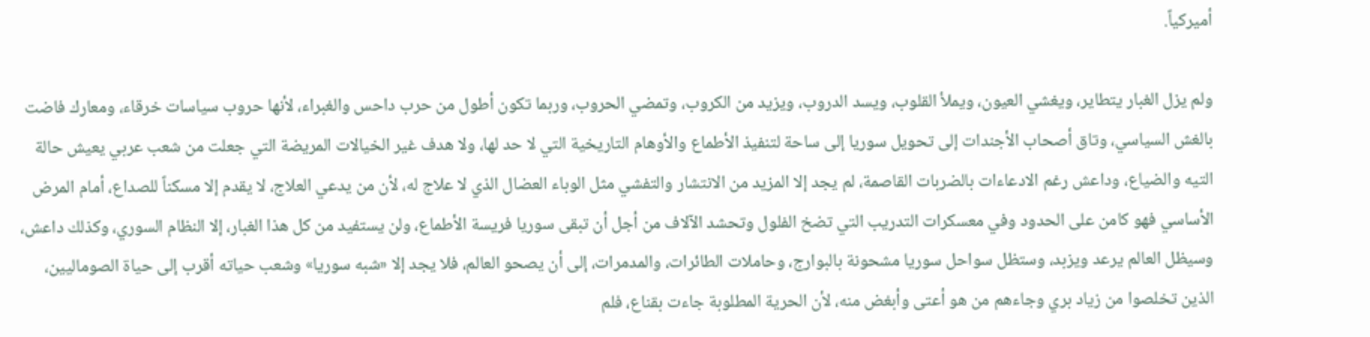أميركياً.

ولم يزل الغبار يتطاير، ويغشي العيون، ويملأ القلوب، ويسد الدروب، ويزيد من الكروب، وتمضي الحروب، وربما تكون أطول من حرب داحس والغبراء، لأنها حروب سياسات خرقاء، ومعارك فاضت بالغش السياسي، وتاق أصحاب الأجندات إلى تحويل سوريا إلى ساحة لتنفيذ الأطماع والأوهام التاريخية التي لا حد لها، ولا هدف غير الخيالات المريضة التي جعلت من شعب عربي يعيش حالة التيه والضياع، وداعش رغم الادعاءات بالضربات القاصمة، لم يجد إلا المزيد من الانتشار والتفشي مثل الوباء العضال الذي لا علاج له، لأن من يدعي العلاج، لا يقدم إلا مسكناً للصداع، أمام المرض الأساسي فهو كامن على الحدود وفي معسكرات التدريب التي تضخ الفلول وتحشد الآلاف من أجل أن تبقى سوريا فريسة الأطماع، ولن يستفيد من كل هذا الغبار، إلا النظام السوري، وكذلك داعش، وسيظل العالم يرعد ويزبد، وستظل سواحل سوريا مشحونة بالبوارج، وحاملات الطائرات، والمدمرات، إلى أن يصحو العالم، فلا يجد إلا «شبه سوريا» وشعب حياته أقرب إلى حياة الصوماليين، الذين تخلصوا من زياد بري وجاءهم من هو أعتى وأبغض منه، لأن الحرية المطلوبة جاءت بقناع، فلم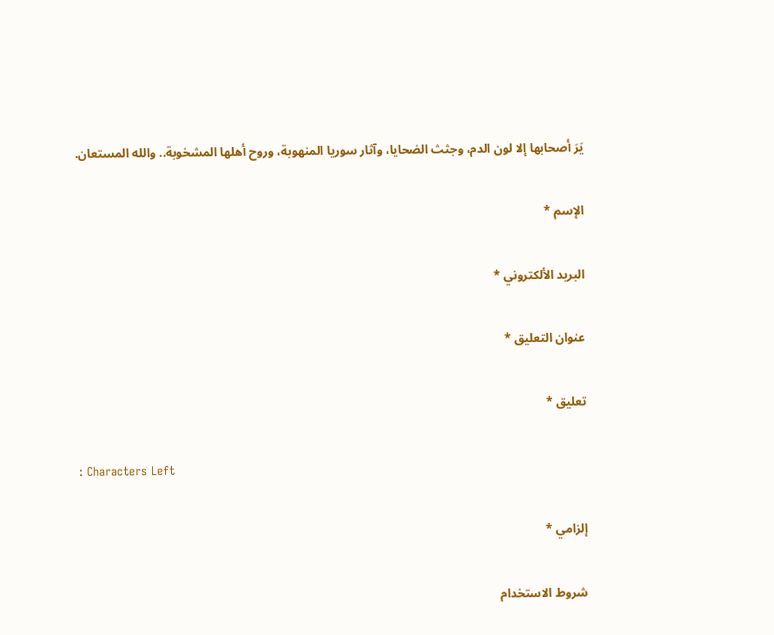يَرَ أصحابها إلا لون الدم، وجثث الضحايا، وآثار سوريا المنهوبة، وروح أهلها المشخوبة.. والله المستعان.

الإسم *

البريد الألكتروني *

عنوان التعليق *

تعليق *

: Characters Left

إلزامي *

شروط الاستخدام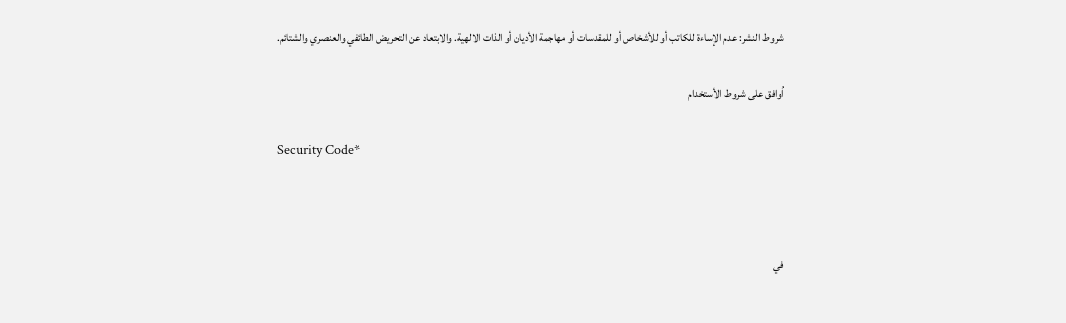شروط النشر: عدم الإساءة للكاتب أو للأشخاص أو للمقدسات أو مهاجمة الأديان أو الذات الالهية. والابتعاد عن التحريض الطائفي والعنصري والشتائم.

اُوافق على شروط الأستخدام

Security Code*



في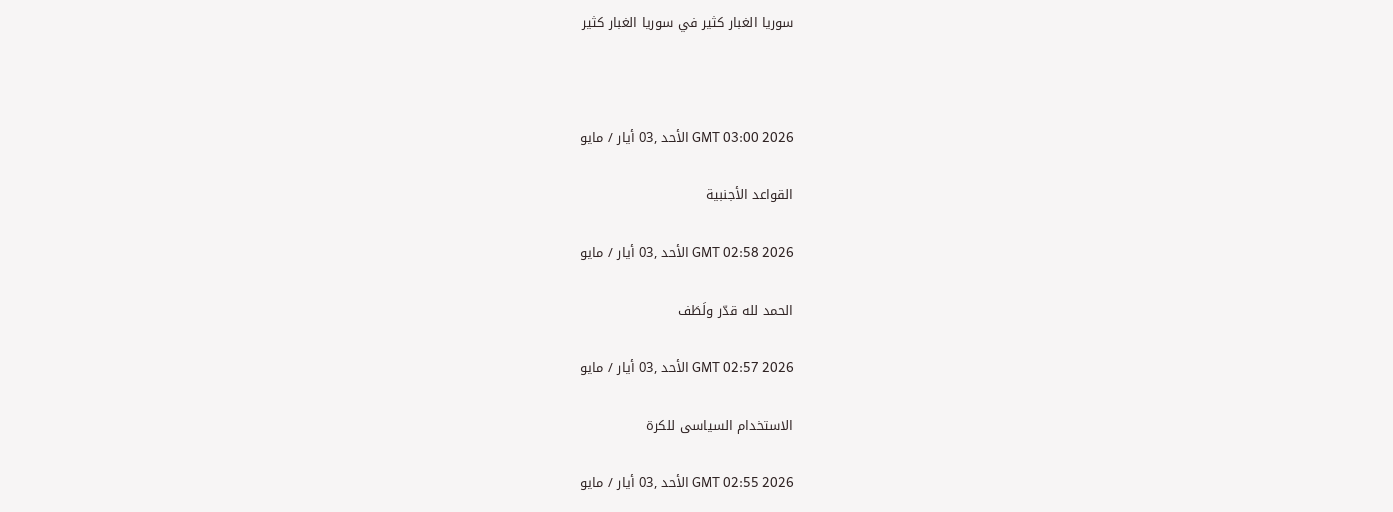سوريا الغبار كثير في سوريا الغبار كثير



GMT 03:00 2026 الأحد ,03 أيار / مايو

القواعد الأجنبية

GMT 02:58 2026 الأحد ,03 أيار / مايو

الحمد لله قدّر ولَطَف

GMT 02:57 2026 الأحد ,03 أيار / مايو

الاستخدام السياسى للكرة

GMT 02:55 2026 الأحد ,03 أيار / مايو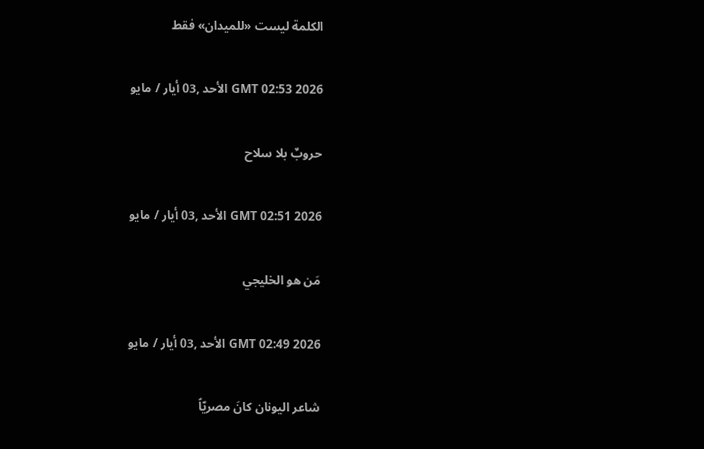الكلمة ليست «للميدان» فقط

GMT 02:53 2026 الأحد ,03 أيار / مايو

حروبٌ بلا سلاح

GMT 02:51 2026 الأحد ,03 أيار / مايو

مَن هو الخليجي

GMT 02:49 2026 الأحد ,03 أيار / مايو

شاعر اليونان كانَ مصريّاً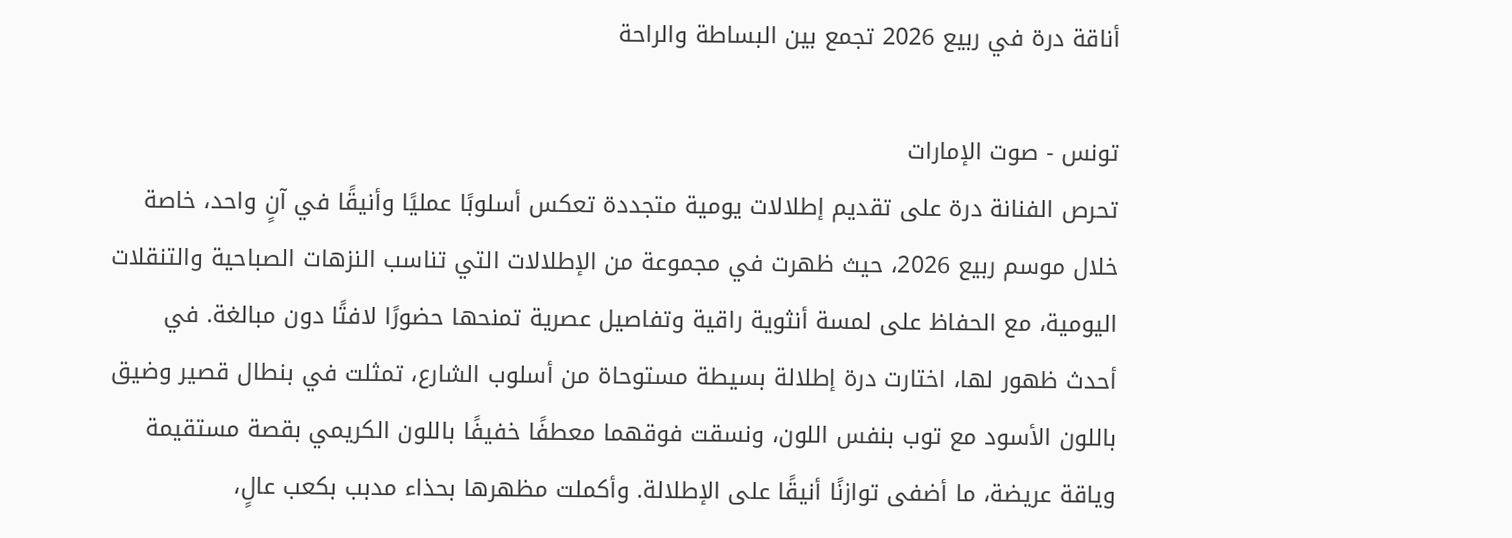أناقة درة في ربيع 2026 تجمع بين البساطة والراحة

تونس - صوت الإمارات
تحرص الفنانة درة على تقديم إطلالات يومية متجددة تعكس أسلوبًا عمليًا وأنيقًا في آنٍ واحد، خاصة خلال موسم ربيع 2026، حيث ظهرت في مجموعة من الإطلالات التي تناسب النزهات الصباحية والتنقلات اليومية، مع الحفاظ على لمسة أنثوية راقية وتفاصيل عصرية تمنحها حضورًا لافتًا دون مبالغة. في أحدث ظهور لها، اختارت درة إطلالة بسيطة مستوحاة من أسلوب الشارع، تمثلت في بنطال قصير وضيق باللون الأسود مع توب بنفس اللون، ونسقت فوقهما معطفًا خفيفًا باللون الكريمي بقصة مستقيمة وياقة عريضة، ما أضفى توازنًا أنيقًا على الإطلالة. وأكملت مظهرها بحذاء مدبب بكعب عالٍ،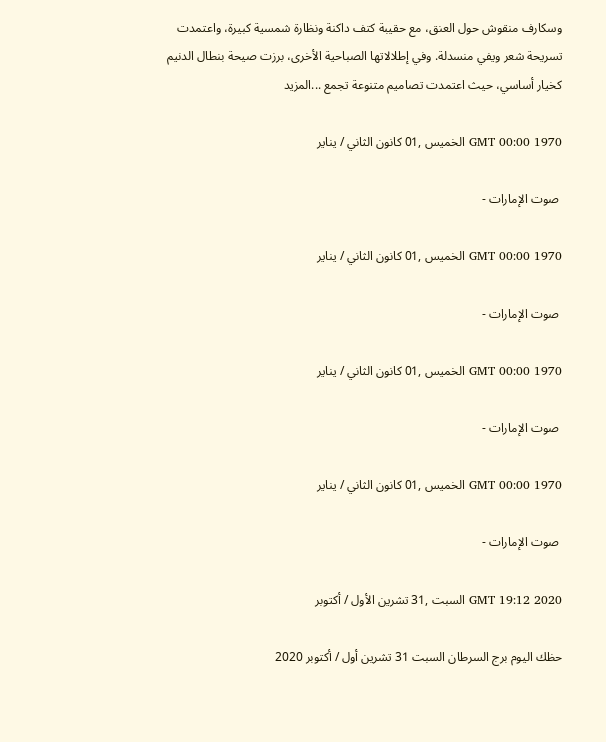وسكارف منقوش حول العنق، مع حقيبة كتف داكنة ونظارة شمسية كبيرة، واعتمدت تسريحة شعر ويفي منسدلة. وفي إطلالاتها الصباحية الأخرى، برزت صيحة بنطال الدنيم كخيار أساسي، حيث اعتمدت تصاميم متنوعة تجمع ...المزيد

GMT 00:00 1970 الخميس ,01 كانون الثاني / يناير

 صوت الإمارات -

GMT 00:00 1970 الخميس ,01 كانون الثاني / يناير

 صوت الإمارات -

GMT 00:00 1970 الخميس ,01 كانون الثاني / يناير

 صوت الإمارات -

GMT 00:00 1970 الخميس ,01 كانون الثاني / يناير

 صوت الإمارات -

GMT 19:12 2020 السبت ,31 تشرين الأول / أكتوبر

حظك اليوم برج السرطان السبت 31 تشرين أول / أكتوبر 2020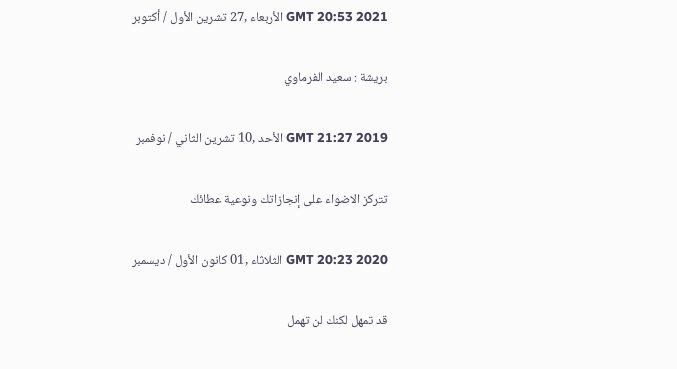GMT 20:53 2021 الأربعاء ,27 تشرين الأول / أكتوبر

بريشة : سعيد الفرماوي

GMT 21:27 2019 الأحد ,10 تشرين الثاني / نوفمبر

تتركز الاضواء على إنجازاتك ونوعية عطائك

GMT 20:23 2020 الثلاثاء ,01 كانون الأول / ديسمبر

قد تمهل لكنك لن تهمل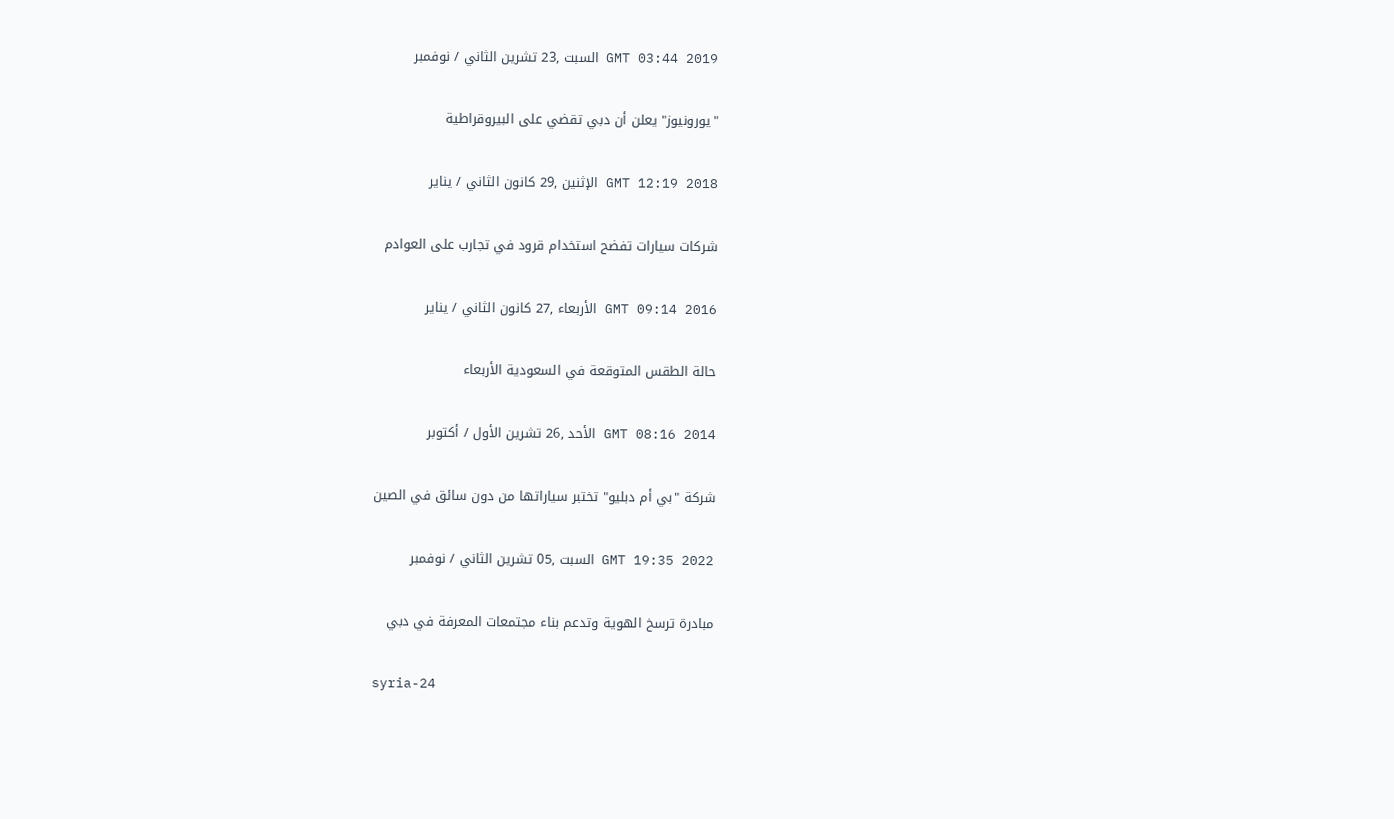GMT 03:44 2019 السبت ,23 تشرين الثاني / نوفمبر

"يورونيوز" يعلن أن دبي تقضي على البيروقراطية

GMT 12:19 2018 الإثنين ,29 كانون الثاني / يناير

شركات سيارات تفضح استخدام قرود في تجارب على العوادم

GMT 09:14 2016 الأربعاء ,27 كانون الثاني / يناير

حالة الطقس المتوقعة في السعودية الأربعاء

GMT 08:16 2014 الأحد ,26 تشرين الأول / أكتوبر

شركة "بي أم دبليو" تختبر سياراتها من دون سائق في الصين

GMT 19:35 2022 السبت ,05 تشرين الثاني / نوفمبر

مبادرة ترسخ الهوية وتدعم بناء مجتمعات المعرفة في دبي

syria-24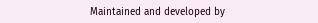Maintained and developed by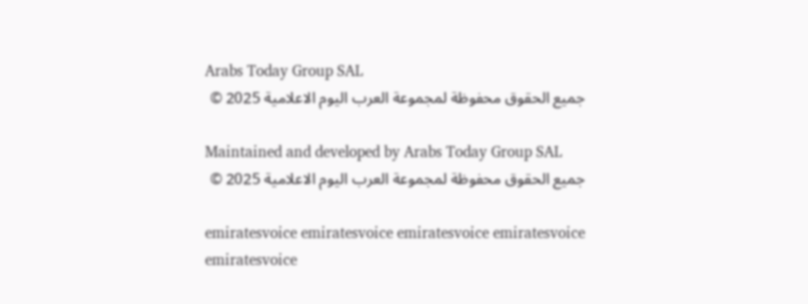Arabs Today Group SAL
جميع الحقوق محفوظة لمجموعة العرب اليوم الاعلامية 2025 ©

Maintained and developed by Arabs Today Group SAL
جميع الحقوق محفوظة لمجموعة العرب اليوم الاعلامية 2025 ©

emiratesvoice emiratesvoice emiratesvoice emiratesvoice
emiratesvoice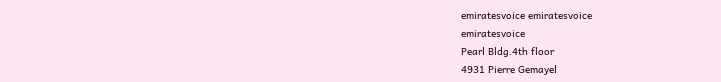emiratesvoice emiratesvoice
emiratesvoice
Pearl Bldg.4th floor
4931 Pierre Gemayel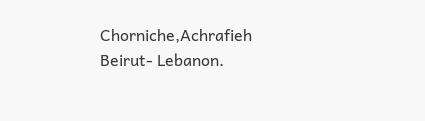Chorniche,Achrafieh
Beirut- Lebanon.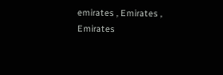emirates , Emirates , Emirates